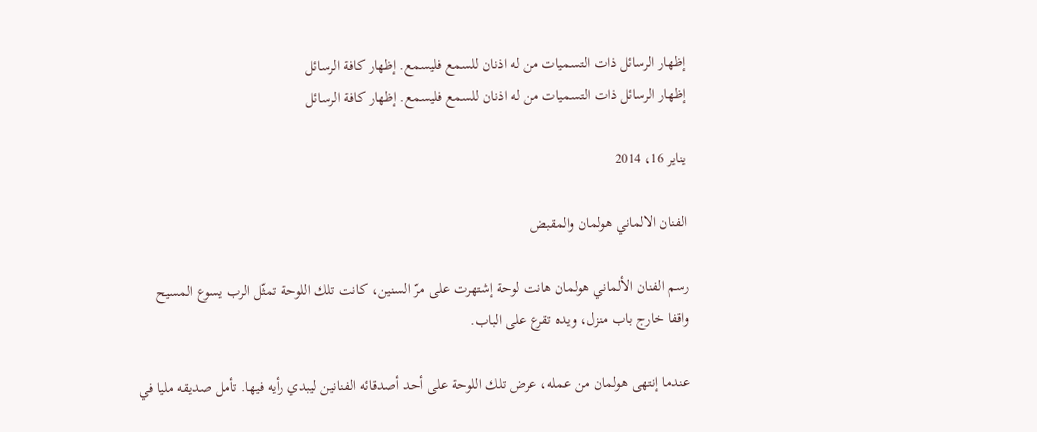إظهار الرسائل ذات التسميات من له اذنان للسمع فليسمع. إظهار كافة الرسائل
إظهار الرسائل ذات التسميات من له اذنان للسمع فليسمع. إظهار كافة الرسائل

يناير 16، 2014

الفنان الالماني هولمان والمقبض

رسم الفنان الألماني هولمان هانت لوحة إشتهرت على مرّ السنين، كانت تلك اللوحة تمثّل الرب يسوع المسيح واقفا خارج باب منزل، ويده تقرع على الباب.

عندما إنتهى هولمان من عمله، عرض تلك اللوحة على أحد أصدقائه الفنانين ليبدي رأيه فيها. تأمل صديقه مليا في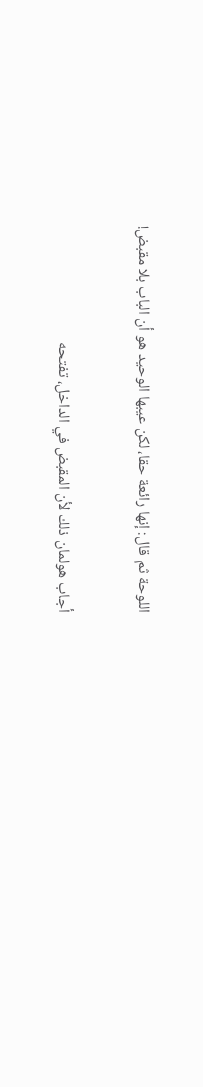اللوحة ثم قال: إنها رائعة حقا، لكن عيبها الوحيد هو أن الباب بلا مقبض!

أجاب هولمان ذلك لأن المقبض في الداخل، تفتحه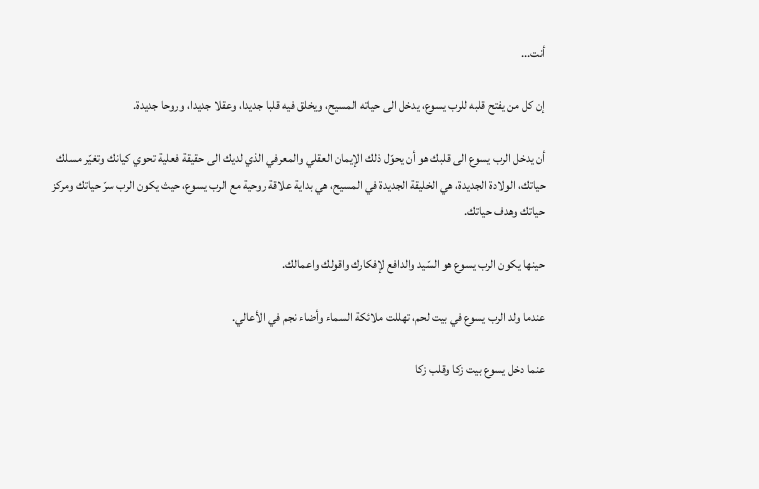أنت...

إن كل من يفتح قلبه للرب يسوع، يدخل الى حياته المسيح، ويخلق فيه قلبا جديدا، وعقلا جديدا، وروحا جديدة.

أن يدخل الرب يسوع الى قلبك هو أن يحوّل ذلك الإيمان العقلي والمعرفي الذي لديك الى حقيقة فعلية تحوي كيانك وتغيّر مسلك حياتك، الولادة الجديدة، هي الخليقة الجديدة في المسيح، هي بداية علاقة روحية مع الرب يسوع، حيث يكون الرب سرّ حياتك ومركز حياتك وهدف حياتك.

حينها يكون الرب يسوع هو السّيد والدافع لإفكارك واقولك واعمالك.

عندما ولد الرب يسوع في بيت لحم، تهللت ملائكة السماء وأضاء نجم في الأعالي.

عنما دخل يسوع بيت زكا وقلب زكا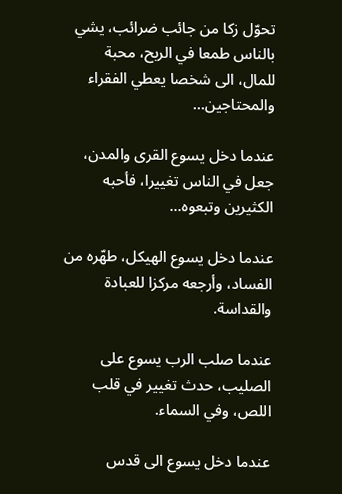تحوّل زكا من جائب ضرائب، يشي بالناس طمعا في الربح، محبة للمال، الى شخصا يعطي الفقراء والمحتاجين...

عندما دخل يسوع القرى والمدن، جعل في الناس تغييرا، فأحبه الكثيرين وتبعوه...

عندما دخل يسوع الهيكل، طهّره من الفساد، وأرجعه مركزا للعبادة والقداسة.

عندما صلب الرب يسوع على الصليب، حدث تغيير في قلب اللص، وفي السماء.

عندما دخل يسوع الى قدس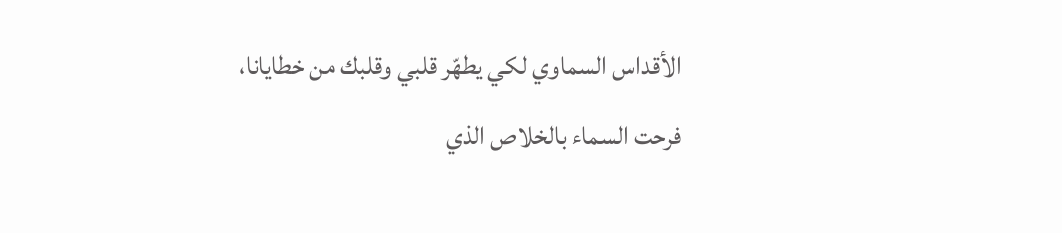الأقداس السماوي لكي يطهّر قلبي وقلبك من خطايانا، فرحت السماء بالخلاص الذي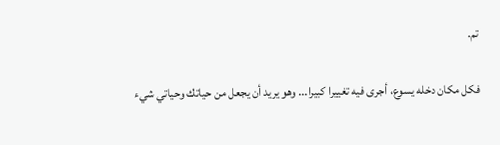تم.

فكل مكان دخله يسوع، أجرى فيه تغييرا كبيرا... وهو يريد أن يجعل من حياتك وحياتي شيء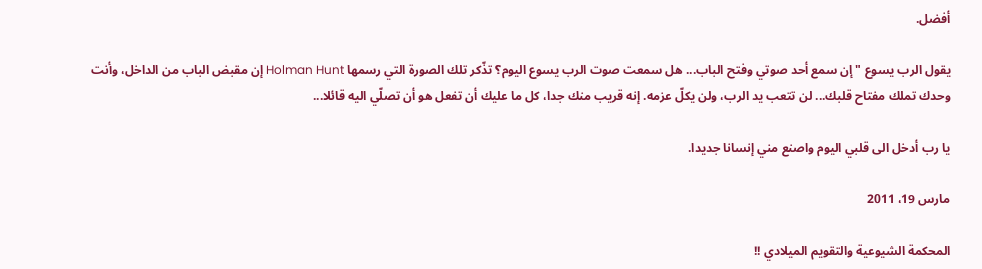أفضل.

يقول الرب يسوع "إن سمع أحد صوتي وفتح الباب... هل سمعت صوت الرب يسوع اليوم؟ تذّكر تلك الصورة التي رسمها Holman Hunt إن مقبض الباب من الداخل، وأنت وحدك تملك مفتاح قلبك... لن تتعب يد الرب، ولن يكلّ عزمه. إنه قريب منك جدا، كل ما عليك أن تفعل هو أن تصلّي اليه قائلا...

يا رب أدخل الى قلبي اليوم واصنع مني إنسانا جديدا.

مارس 19، 2011

المحكمة الشيوعية والتقويم الميلادي !!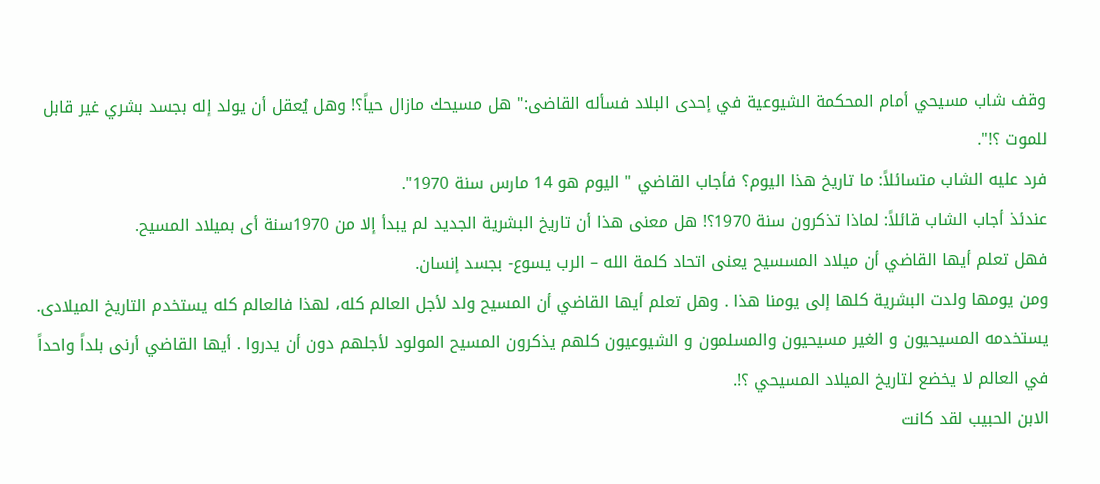وقف شاب مسيحي أمام المحكمة الشيوعية في إحدى البلاد فسأله القاضى:" هل مسيحك مازال حياً؟! وهل يُعقل أن يولد إله بجسد بشري غير قابل للموت ؟!".
فرد عليه الشاب متسائلاً: ما تاريخ هذا اليوم؟ فأجاب القاضي " اليوم هو 14 مارس سنة 1970".
عندئذ أجاب الشاب قائلاً: لماذا تذكرون سنة 1970؟! هل معنى هذا أن تاريخ البشرية الجديد لم يبدأ إلا من 1970سنة أى بميلاد المسيح.
فهل تعلم أيها القاضي أن ميلاد المسسيح يعنى اتحاد كلمة الله – الرب يسوع- بجسد إنسان.
ومن يومها ولدت البشرية كلها إلى يومنا هذا . وهل تعلم أيها القاضي أن المسيح ولد لأجل العالم كله، لهذا فالعالم كله يستخدم التاريخ الميلادى. يستخدمه المسيحيون و الغير مسيحيون والمسلمون و الشيوعيون كلهم يذكرون المسيح المولود لأجلهم دون أن يدروا . أيها القاضي أرنى بلداً واحداً في العالم لا يخضع لتاريخ الميلاد المسيحي ؟!.
الابن الحبيب لقد كانت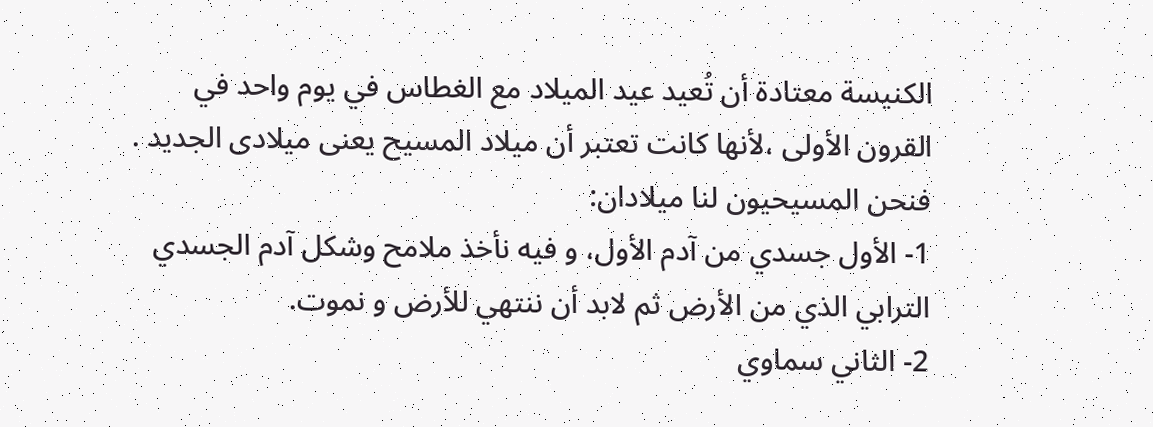الكنيسة معتادة أن تُعيد عيد الميلاد مع الغطاس في يوم واحد في القرون الأولى ،لأنها كانت تعتبر أن ميلاد المسيح يعنى ميلادى الجديد . فنحن المسيحيون لنا ميلادان:
1- الأول جسدي من آدم الأول، و فيه نأخذ ملامح وشكل آدم الجسدي الترابي الذي من الأرض ثم لابد أن ننتهي للأرض و نموت.
2- الثاني سماوي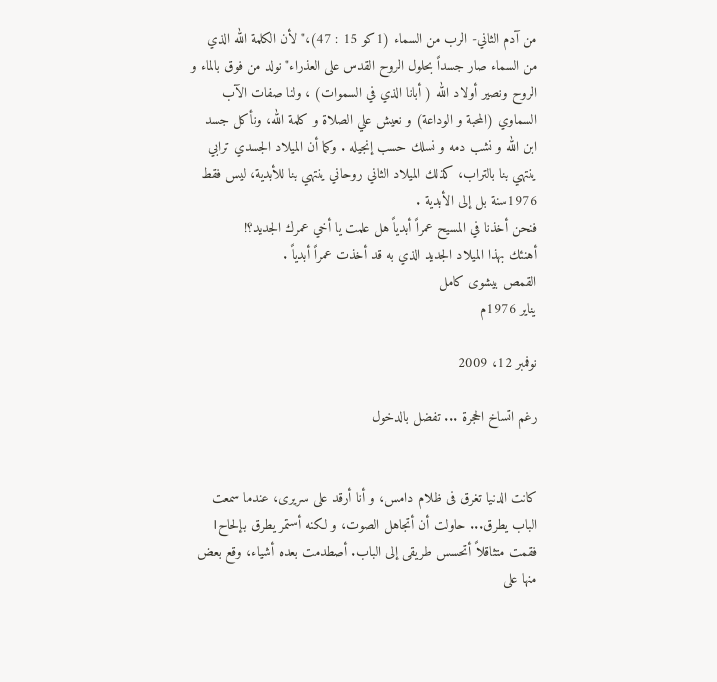من آدم الثاني- الرب من السماء (1كو 15 : 47)،" لأن الكلمة الله الذي من السماء صار جسداً بحلول الروح القدس على العذراء" نولد من فوق بالماء و الروح ونصير أولاد الله ( أبانا الذي في السموات) ، ولنا صفات الآب السماوي (المحبة و الوداعة) و نعيش علي الصلاة و كلمة الله، ونأكل جسد ابن الله و نشب دمه و نسلك حسب إنجيله . وكما أن الميلاد الجسدي ترابي ينتهي بنا بالتراب، كذلك الميلاد الثاني روحاني ينتهي بنا للأبدية، ليس فقط 1976سنة بل إلى الأبدية .
فنحن أخذنا في المسيح عمراً أبدياً هل علمت يا أخي عمرك الجديد؟!
أهنئك بهذا الميلاد الجديد الذي به قد أخذت عمراً أبدياً .
القمص بيشوى كامل
يناير 1976م

نوفمبر 12، 2009

رغم اتساخ الحجرة ... تفضل بالدخول


كانت الدنيا تغرق فى ظلام دامس، و أنا أرقد على سريرى، عندما سمعت الباب يطرق... حاولت أن أتجاهل الصوت، و لكنه أستمر يطرق بإلحاح। فقمت متثاقلاً أتحسس طريقى إلى الباب. أصطدمت بعده أشياء، وقع بعض منها على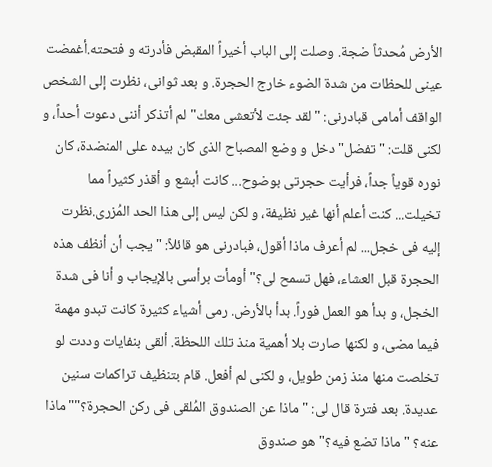الأرض مُحدثاً ضجة. وصلت إلى الباب أخيراً المقبض فأدرته و فتحته.أغمضت عينى للحظات من شدة الضوء خارج الحجرة. و بعد ثوانى، نظرت إلى الشخص الواقف أمامى قبادرنى: "لقد جئت لأتعشى معك"لم أتذكر أننى دعوت أحداً، و لكنى قلت: "تفضل"دخل و وضع المصباح الذى كان بيده على المنضدة، كان نوره قوياً جداً، فرأيت حجرتى بوضوح... كانت أبشع و أقذر كثيراً مما تخيلت... كنت أعلم أنها غير نظيفة، و لكن ليس إلى هذا الحد المُزرى.نظرت إليه فى خجل... لم أعرف ماذا أقول، فبادرنى هو قائلاً: "يجب أن أنظف هذه الحجرة قبل العشاء، فهل تسمح لى؟" أومأت برأسى بالإيجاب و أنا فى شدة الخجل، و بدأ هو العمل فوراً. بدأ بالأرض. رمى أشياء كثيرة كانت تبدو مهمة فيما مضى، و لكنها صارت بلا أهمية منذ تلك اللحظة. ألقى بنفايات وددت لو تخلصت منها منذ زمن طويل، و لكنى لم أفعل. قام بتنظيف تراكمات سنين عديدة. بعد فترة قال لى: "ماذا عن الصندوق المُلقى فى ركن الحجرة؟""ماذا عنه؟ "ماذا تضع فيه؟" هو صندوق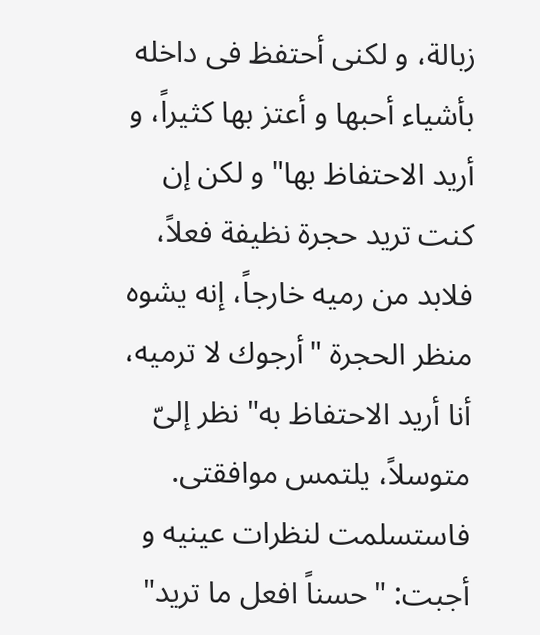زبالة، و لكنى أحتفظ فى داخله بأشياء أحبها و أعتز بها كثيراً، و أريد الاحتفاظ بها" و لكن إن كنت تريد حجرة نظيفة فعلاً، فلابد من رميه خارجاً، إنه يشوه منظر الحجرة "أرجوك لا ترميه، أنا أريد الاحتفاظ به" نظر إلىّ متوسلاً، يلتمس موافقتى. فاستسلمت لنظرات عينيه و أجبت: "حسناً افعل ما تريد"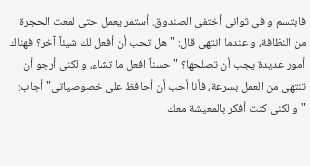فابتسم و فى ثوانى أختفى الصندوق. أستمر يعمل حتى لمعت الحجرة من النظافة، و عندما انتهى قال: "هل تحب أن أفعل لك شيئاً آخر؟ فهناك أمور عديدة يجب أن تصلحها؟ "حسناً افعل ما تشاء، و لكنى أرجو أن تنتهى من العمل بسرعة، فأنا أحب أن أحافظ على خصوصياتى" أجاب: "و لكنى كنت أفكر بالمعيشة معك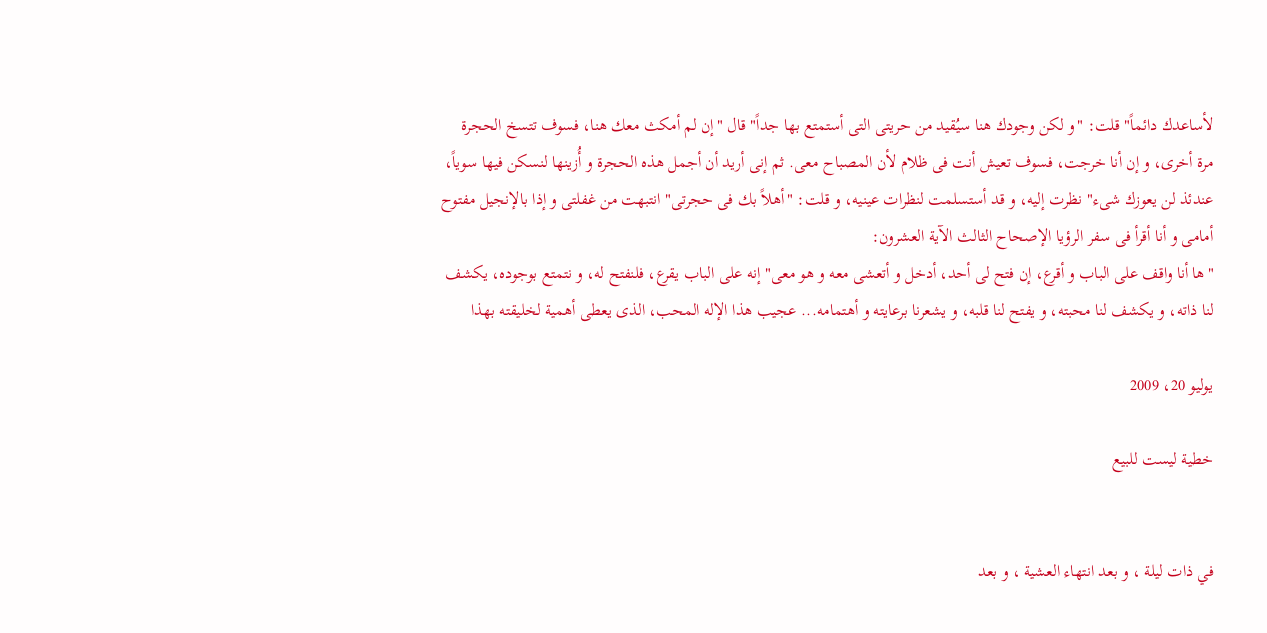لأساعدك دائماً" قلت: "و لكن وجودك هنا سيُقيد من حريتى التى أستمتع بها جداً" قال "إن لم أمكث معك هنا، فسوف تتسخ الحجرة مرة أخرى، و إن أنا خرجت، فسوف تعيش أنت فى ظلام لأن المصباح معى. ثم إنى أريد أن أجمل هذه الحجرة و أُزينها لنسكن فيها سوياً، عندئذ لن يعوزك شىء" نظرت إليه، و قد أستسلمت لنظرات عينيه، و قلت: "أهلاً بك فى حجرتى" انتبهت من غفلتى و إذا بالإنجيل مفتوح أمامى و أنا أقرأ فى سفر الرؤيا الإصحاح الثالث الآية العشرون:
"ها أنا واقف على الباب و أقرع، إن فتح لى أحد، أدخل و أتعشى معه و هو معى" إنه على الباب يقرع، فلنفتح له، و نتمتع بوجوده، يكشف لنا ذاته، و يكشف لنا محبته، و يفتح لنا قلبه، و يشعرنا برعايته و أهتمامه... عجيب هذا الإله المحب، الذى يعطى أهمية لخليقته بهذا

يوليو 20، 2009

خطية ليست للبيع


في ذات ليلة ، و بعد انتهاء العشية ، و بعد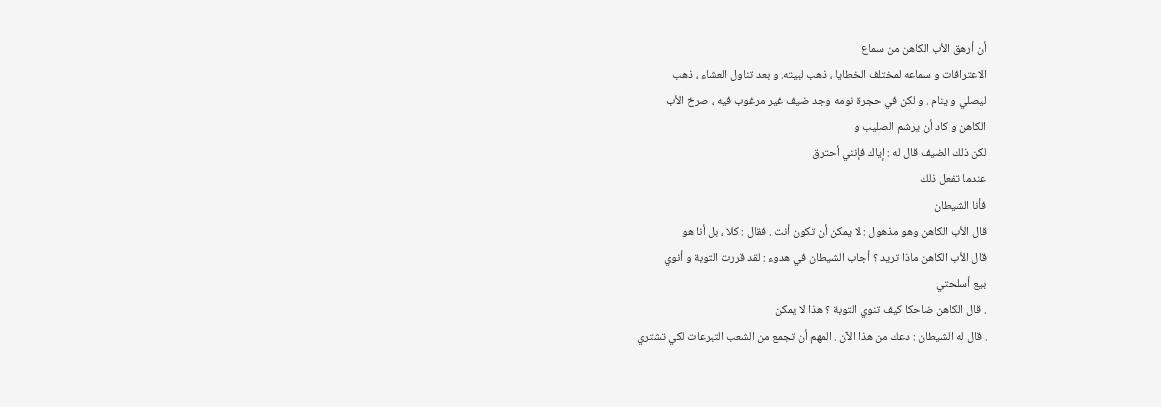أن أرهق الأب الكاهن من سماع
الاعترافات و سماعه لمختلف الخطايا ، ذهب لبيته. و بعد تناول العشاء ، ذهب
ليصلي و ينام . و لكن في حجرة نومه وجد ضيف غير مرغوب فيه ، صرخ الأب
الكاهن و كاد أن يرشم الصليب و
لكن ذلك الضيف قال له : إياك فإنني أحترق
عندما تفعل ذلك
فأنا الشيطان
قال الأب الكاهن وهو مذهول : لا يمكن أن تكون أنت . فقال : كلا ، بل أنا هو
قال الأب الكاهن ماذا تريد ؟ أجاب الشيطان في هدوء : لقد قررت التوبة و أنوي
بيع أسلحتي
. قال الكاهن ضاحكا كيف تنوي التوبة ؟ هذا لا يمكن
. قال له الشيطان : دعك من هذا الآن . المهم أن تجمع من الشعب التبرعات لكي تشتري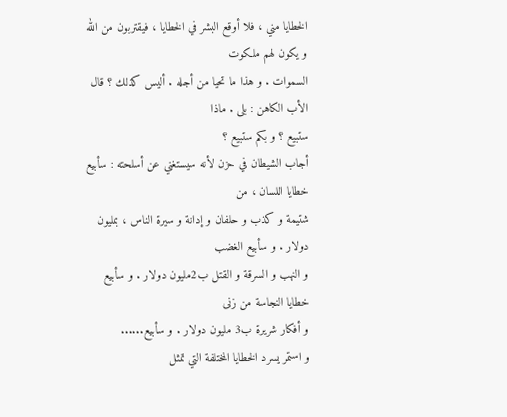الخطايا مني ، فلا أوقع البشر في الخطايا ، فيقتربون من الله و يكون لهم ملكوت
السموات . و هذا ما تحيا من أجله . أليس كذلك ؟ قال الأب الكاهن : بلى . ماذا
ستبيع ؟ و بكم ستبيع ؟
أجاب الشيطان في حزن لأنه سيستغني عن أسلحته : سأبيع خطايا اللسان ، من
شتيمة و كذب و حلفان و إدانة و سيرة الناس ، بمليون دولار . و سأبيع الغضب
و النهب و السرقة و القتل ب2مليون دولار . و سأبيع خطايا النجاسة من زنى
و أفكار شريرة ب3 مليون دولار . و سأبيع......
و استمر يسرد الخطايا المختلفة التي تمثل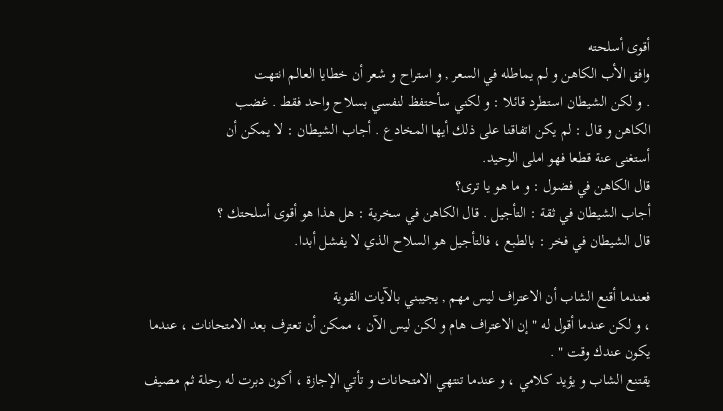أقوى أسلحته
وافق الأب الكاهن و لم يماطله في السعر , و استراح و شعر أن خطايا العالم انتهت
. و لكن الشيطان استطرد قائلا : و لكني سأحتفظ لنفسي بسلاح واحد فقط . غضب
الكاهن و قال : لم يكن اتفاقنا على ذلك أيها المخادع . أجاب الشيطان : لا يمكن أن
أستغنى عنة قطعا فهو املى الوحيد.
قال الكاهن في فضول : و ما هو يا ترى؟
أجاب الشيطان في ثقة : التأجيل . قال الكاهن في سخرية : هل هذا هو أقوى أسلحتك ؟
قال الشيطان في فخر : بالطبع ، فالتأجيل هو السلاح الذي لا يفشل أبدا.

فعندما أقنع الشاب أن الاعتراف ليس مهم , يجيبني بالآيات القوية
، و لكن عندما أقول له " إن الاعتراف هام و لكن ليس الآن ، ممكن أن تعترف بعد الامتحانات ، عندما يكون عندك وقت " .
يقتنع الشاب و يؤيد كلامي ، و عندما تنتهي الامتحانات و تأتي الإجازة ، أكون دبرت له رحلة ثم مصيف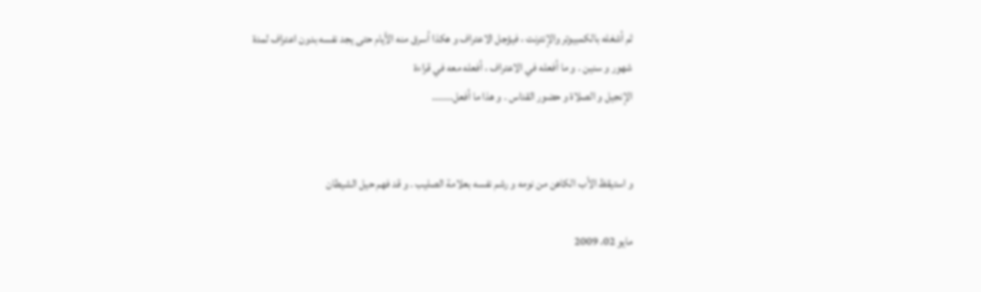ثم أشغله بالكمبيوتر والإنترنت ، فيؤجل الاعتراف و هكذا أسرق منه الأيام حتى يجد نفسه بدون اعتراف لمدة شهور و سنين . و ما أفعله في الاعتراف ، أفعله معه في قراءة
الإنجيل و الصلاة و حضور القداس . و هذا ما أفعل.......


و استيقظ الأب الكاهن من نومه و رشم نفسه بعلامة الصليب . و قد فهم حيل الشيطان

مايو 02، 2009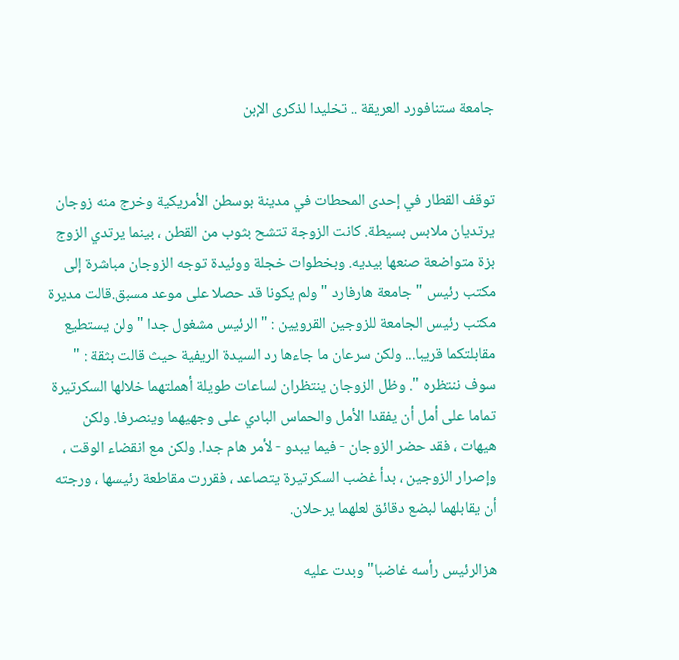جامعة ستنافورد العريقة .. تخليدا لذكرى الإبن


توقف القطار في إحدى المحطات في مدينة بوسطن الأمريكية وخرج منه زوجان يرتديان ملابس بسيطة. كانت الزوجة تتشح بثوب من القطن ، بينما يرتدي الزوج بزة متواضعة صنعها بيديه. وبخطوات خجلة ووئيدة توجه الزوجان مباشرة إلى مكتب رئيس " جامعة هارفارد " ولم يكونا قد حصلا على موعد مسبق.قالت مديرة مكتب رئيس الجامعة للزوجين القرويين : " الرئيس مشغول جدا " ولن يستطيع مقابلتكما قريبا... ولكن سرعان ما جاءها رد السيدة الريفية حيث قالت بثقة : " سوف ننتظره ". وظل الزوجان ينتظران لساعات طويلة أهملتهما خلالها السكرتيرة تماما على أمل أن يفقدا الأمل والحماس البادي على وجهيهما وينصرفا. ولكن هيهات ، فقد حضر الزوجان - فيما يبدو - لأمر هام جدا. ولكن مع انقضاء الوقت ، وإصرار الزوجين ، بدأ غضب السكرتيرة يتصاعد ، فقررت مقاطعة رئيسها ، ورجته أن يقابلهما لبضع دقائق لعلهما يرحلان.

هزالرئيس رأسه غاضبا" وبدت عليه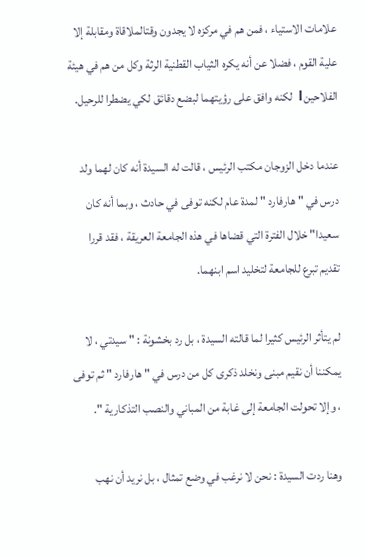علامات الاستياء ، فمن هم في مركزه لا يجدون وقتالملاقاة ومقابلة إلا علية القوم ، فضلا عن أنه يكره الثياب القطنية الرثة وكل من هم في هيئة الفلاحين। لكنه وافق على رؤيتهما لبضع دقائق لكي يضطرا للرحيل.

عندما دخل الزوجان مكتب الرئيس ، قالت له السيدة أنه كان لهما ولد درس في " هارفارد " لمدة عام لكنه توفى في حادث ، وبما أنه كان سعيدا" خلال الفترة التي قضاها في هذه الجامعة العريقة ، فقد قررا تقديم تبرع للجامعة لتخليد اسم ابنهما.

لم يتأثر الرئيس كثيرا لما قالته السيدة ، بل رد بخشونة : " سيدتي ، لا يمكننا أن نقيم مبنى ونخلد ذكرى كل من درس في " هارفارد " ثم توفى ، وإلا تحولت الجامعة إلى غابة من المباني والنصب التذكارية ".

وهنا ردت السيدة : نحن لا نرغب في وضع تمثال ، بل نريد أن نهب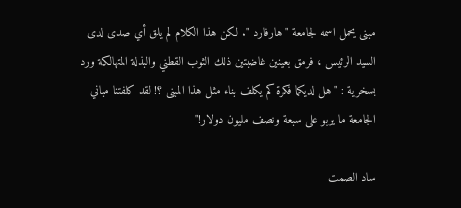مبنى يحمل اسمه لجامعة " هارفارد ". لكن هذا الكلام لم يلق أي صدى لدى السيد الرئيس ، فرمق بعينين غاضبتين ذلك الثوب القطني والبذلة المتهالكة ورد بسخرية : " هل لديكما فكرة كم يكلف بناء مثل هذا المبنى ؟! لقد كلفتنا مباني الجامعة ما يربو على سبعة ونصف مليون دولار!"

ساد الصمت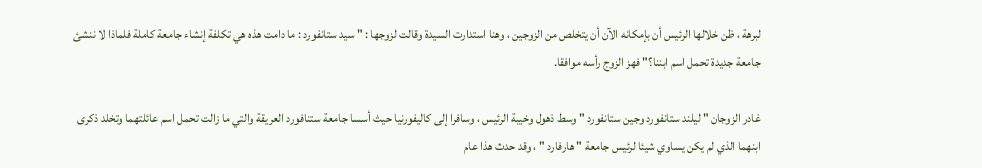لبرهة ، ظن خلالها الرئيس أن بإمكانه الآن أن يتخلص من الزوجين ، وهنا استدارت السيدة وقالت لزوجها : " سيد ستانفورد : ما دامت هذه هي تكلفة إنشاء جامعة كاملة فلماذا لا ننشئ جامعة جديدة تحمل اسم ابننا؟" فهز الزوج رأسه موافقا.

غادر الزوجان " ليلند ستانفورد وجين ستانفورد " وسط ذهول وخيبة الرئيس ، وسافرا إلى كاليفورنيا حيث أسسا جامعة ستنافورد العريقة والتي ما زالت تحمل اسم عائلتهما وتخلد ذكرى ابنهما الذي لم يكن يساوي شيئا لرئيس جامعة " هارفارد " ، وقد حدث هذا عام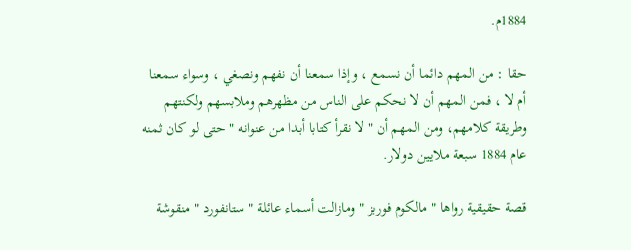1884م.

حقا : من المهم دائما أن نسمع ، وإذا سمعنا أن نفهم ونصغي ، وسواء سمعنا أم لا ، فمن المهم أن لا نحكم على الناس من مظهرهم وملابسهم ولكنتهم وطريقة كلامهم، ومن المهم أن " لا نقرأ كتابا أبدا من عنوانه " حتى لو كان ثمنه عام 1884 سبعة ملايين دولار.

قصة حقيقية رواها " مالكوم فوربز " ومازالت أسماء عائلة " ستانفورد " منقوشة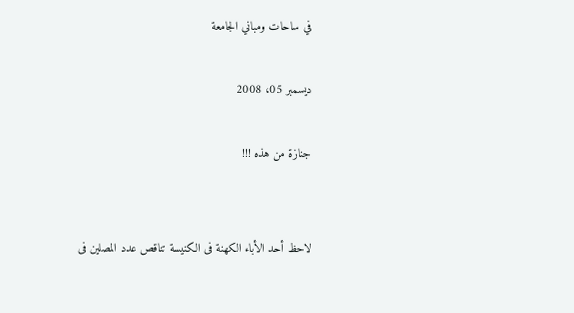في ساحات ومباني الجامعة

ديسمبر 05، 2008

جنازة من هذه !!!


لاحظ أحد الأباء الكهنة فى الكنيسة تناقص عدد المصلين فى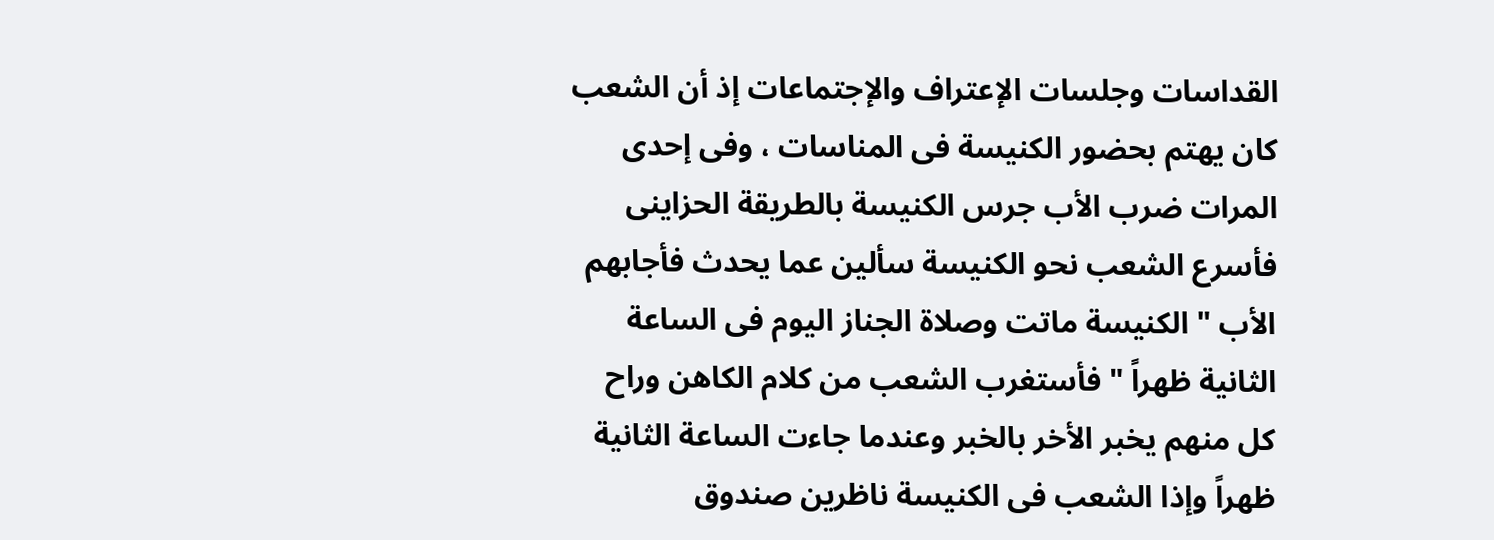القداسات وجلسات الإعتراف والإجتماعات إذ أن الشعب كان يهتم بحضور الكنيسة فى المناسات ، وفى إحدى المرات ضرب الأب جرس الكنيسة بالطريقة الحزاينى فأسرع الشعب نحو الكنيسة سألين عما يحدث فأجابهم الأب " الكنيسة ماتت وصلاة الجناز اليوم فى الساعة الثانية ظهراً " فأستغرب الشعب من كلام الكاهن وراح كل منهم يخبر الأخر بالخبر وعندما جاءت الساعة الثانية ظهراً وإذا الشعب فى الكنيسة ناظرين صندوق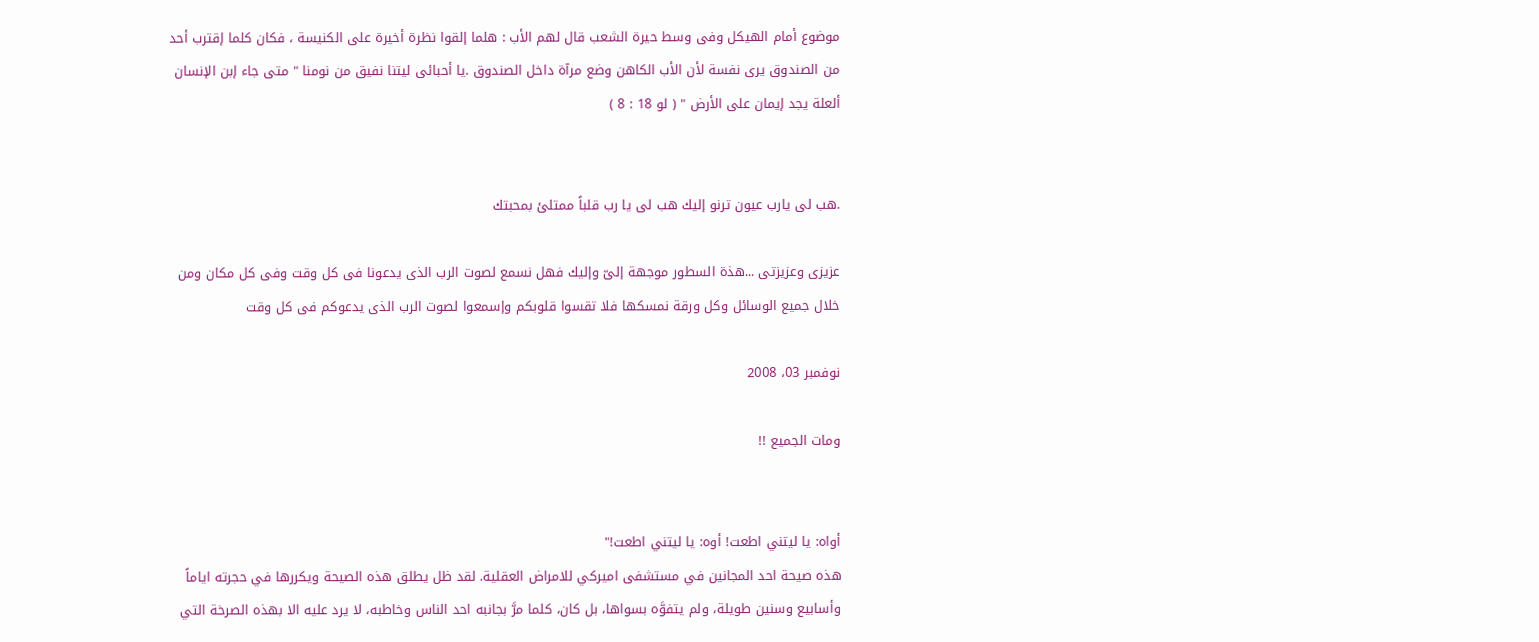موضوع أمام الهيكل وفى وسط حيرة الشعب قال لهم الأب : هلما إلقوا نظرة أخيرة على الكنيسة ، فكان كلما إقترب أحد من الصندوق يرى نفسة لأن الأب الكاهن وضع مرآة داخل الصندوق .يا أحبائى ليتنا نفيق من نومنا " متى جاء إبن الإنسان ألعلة يجد إيمان على الأرض " ( لو 18 : 8 )


.هب لى يارب عيون ترنو إليك هب لى يا رب قلباً ممتلئ بمحبتك

عزيزى وعزيزتى ...هذة السطور موجهة إلىّ وإليك فهل نسمع لصوت الرب الذى يدعونا فى كل وقت وفى كل مكان ومن خلال جميع الوسائل وكل ورقة نمسكها فلا تقسوا قلوبكم وإسمعوا لصوت الرب الذى يدعوكم فى كل وقت

نوفمبر 03، 2008

ومات الجميع !!


أواه: يا ليتني اطعت! أوه: يا ليتني اطعت!"
هذه صيحة احد المجانين في مستشفى اميركي للامراض العقلية. لقد ظل يطلق هذه الصيحة ويكررها في حجرته اياماً وأسابيع وسنين طويلة، ولم يتفوَّه بسواها، بل كان، كلما مرَّ بجانبه احد الناس وخاطبه، لا يرد عليه الا بهذه الصرخة التي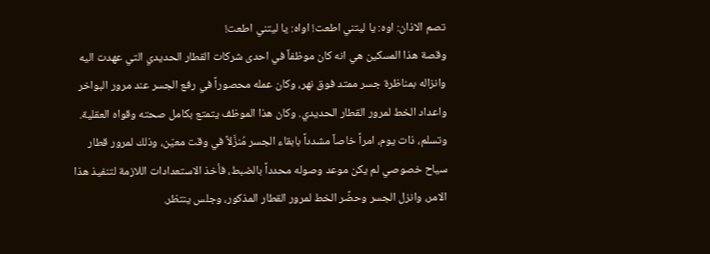تصم الاذان: اوه: يا ليتني اطعت! اواه: يا ليتني اطعت!
وقصة هذا المسكين هي انه كان موظفاً في احدى شركات القطار الحديدي التي عهدت اليه وانزاله بمناظرة جسر ممتد فوق نهر، وكان عمله محصوراً في رفع الجسر عند مرور البواخر واعداد الخط لمرور القطار الحديدي. وكان هذا الموظف يتمتع بكامل صحته وقواه العقلية.
وتسلم، ذات يوم، امراً خاصاً مشدداً بابقاء الجسر مُنزَّلاً في وقت معيّن، وذلك لمرور قطار سياح خصوصي لم يكن موعد وصوله محدداً بالضبط، فأخذ الاستعدادات اللازمة لتنفيذ هذا الامر، وانزل الجسر وحضَّر الخط لمرور القطار المذكور، وجلس ينتظر.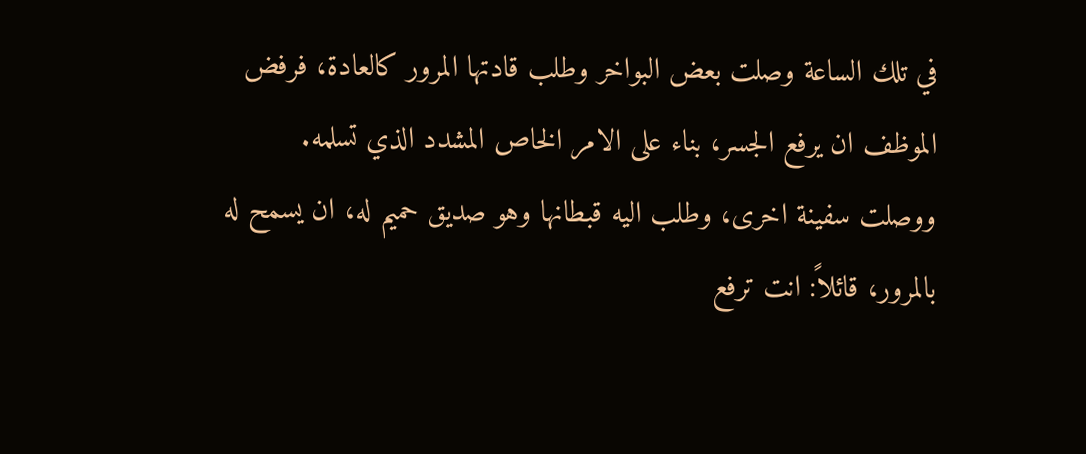في تلك الساعة وصلت بعض البواخر وطلب قادتها المرور كالعادة، فرفض الموظف ان يرفع الجسر، بناء على الامر الخاص المشدد الذي تسلمه. ووصلت سفينة اخرى، وطلب اليه قبطانها وهو صديق حميم له، ان يسمح له بالمرور، قائلاً: انت ترفع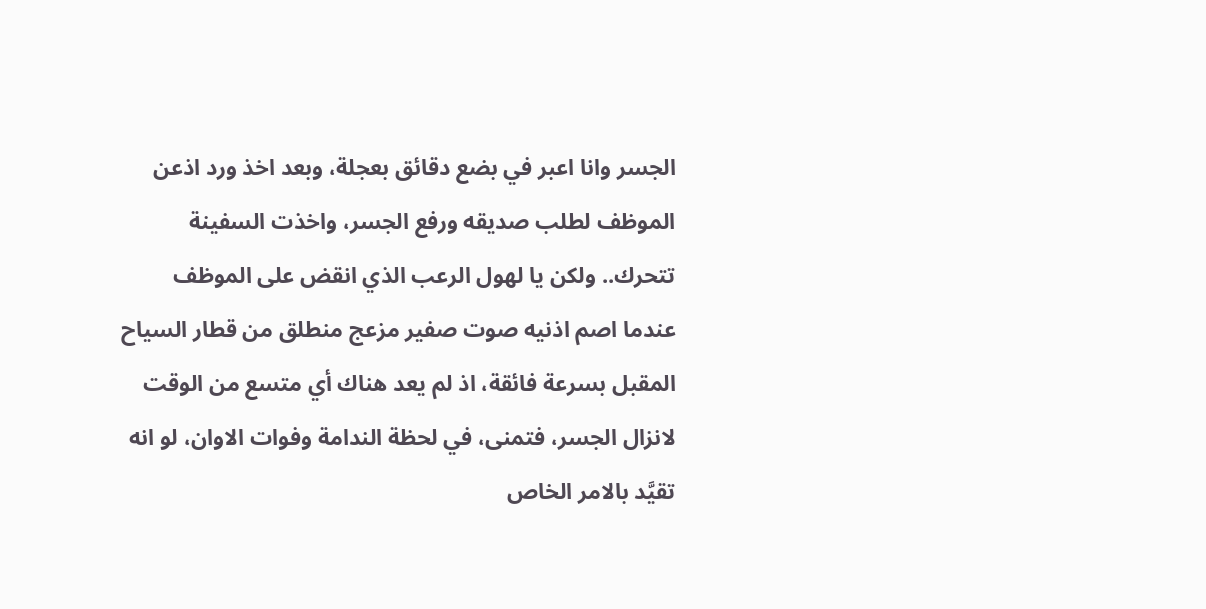الجسر وانا اعبر في بضع دقائق بعجلة، وبعد اخذ ورد اذعن الموظف لطلب صديقه ورفع الجسر، واخذت السفينة تتحرك.. ولكن يا لهول الرعب الذي انقض على الموظف عندما اصم اذنيه صوت صفير مزعج منطلق من قطار السياح المقبل بسرعة فائقة، اذ لم يعد هناك أي متسع من الوقت لانزال الجسر، فتمنى، في لحظة الندامة وفوات الاوان، لو انه تقيَّد بالامر الخاص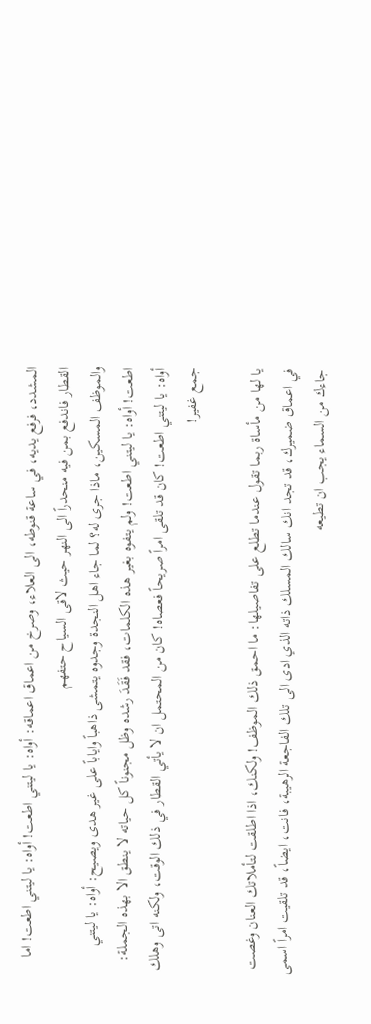المشدد، فرفع يديه، في ساعة قنوطه، الى العلاء، وصرخ من اعماق اعماقه: أواه: يا ليتني اطعت! أواه: يا ليتني اطعت! اما القطار فاندفع بمن فيه منحدراً الى النهر حيث لاقى السياح حتفهم
والموظف المسكين، ماذا جرى له؟ لما جاء اهل النجدة وجدوه يتمشى ذاهباً واياباً على غير هدى ويصيح: أواه: يا ليتني اطعت! أواه: يا ليتني اطعت! ولم يتفوه بغير هذه الكلمات، فقد فَقَدَ رشده وظل مجنوناً كل حياته لا ينطق الا بهذه الجملة: أواه: يا ليتني اطعت! كان قد تلقى امراً صريحاً فعصاه! كان من المحتمل ان لا يأتي القطار في ذلك الوقت، ولكنه اتى وهلك جمع غفير!

يا لها من مأساة ربما تقول عندما تطلع على تفاصيلها: ما احمق ذلك الموظف! ولكنك، اذا اطلقت لتأملاتك العنان وغصت في اعماق ضميرك، قد تجد انك سالك المسلك ذاته الذي ادى الى تلك الفاجعة الرهيبة، فانت، ايضاً، قد تلقيت امراً اسمى جاءك من السماء يجب ان تطيعه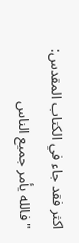اكثر فقد جاء في الكتاب المقدس:
"فالله يأمر جميع الناس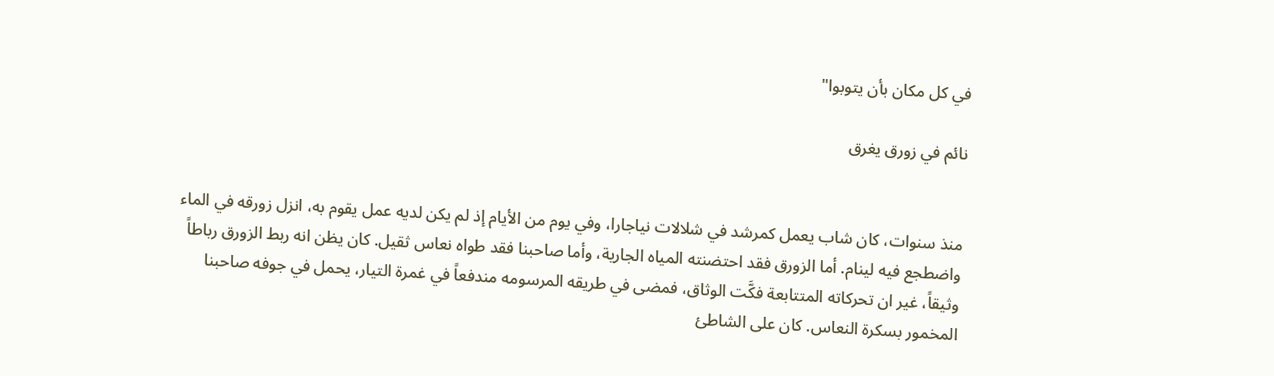في كل مكان بأن يتوبوا"

نائم في زورق يغرق


منذ سنوات، كان شاب يعمل كمرشد في شلالات نياجارا، وفي يوم من الأيام إذ لم يكن لديه عمل يقوم به، انزل زورقه في الماء واضطجع فيه لينام. أما الزورق فقد احتضنته المياه الجارية، وأما صاحبنا فقد طواه نعاس ثقيل. كان يظن انه ربط الزورق رباطاً وثيقاً، غير ان تحركاته المتتابعة فكَّت الوثاق، فمضى في طريقه المرسومه مندفعاً في غمرة التيار، يحمل في جوفه صاحبنا المخمور بسكرة النعاس. كان على الشاطئ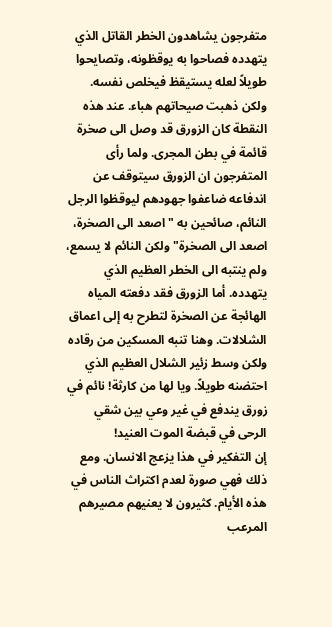متفرجون يشاهدون الخطر القاتل الذي يتهدده فصاحوا به يوقظونه، وتصايحوا طويلاً لعله يستيقظ فيخلص نفسه. ولكن ذهبت صيحاتهم هباء. عند هذه النقطة كان الزورق قد وصل الى صخرة قائمة في بطن المجرى. ولما رأى المتفرجون ان الزورق سيتوقف عن اندفاعه ضاعفوا جهودهم ليوقظوا الرجل النائم، صائحين به "اصعد الى الصخرة، اصعد الى الصخرة" ولكن النائم لا يسمع، ولم ينتبه الى الخطر العظيم الذي يتهدده. أما الزورق فقد دفعته المياه الهائجة عن الصخرة لتطرح به إلى اعماق الشلالات. وهنا تنبه المسكين من رقاده ولكن وسط زئير الشلال العظيم الذي احتضنه طويلاً. ويا لها من كارثة! نائم في زورق يندفع في غير وعي بين شقي الرحى في قبضة الموت العنيد!
إن التفكير في هذا يزعج الانسان. ومع ذلك فهي صورة لعدم اكتراث الناس في هذه الأيام. كثيرون لا يعنيهم مصيرهم المرعب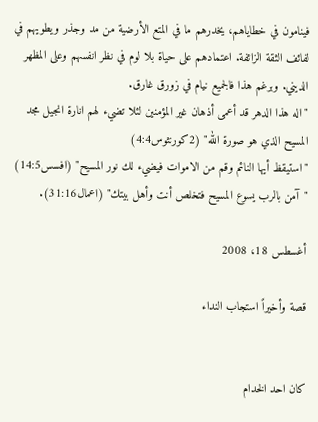فينامون في خطاياهم، يخدرهم ما في المتع الأرضية من مد وجذر ويطويهم في لفائف الثقة الزائفة. اعتمادهم على حياة بلا لوم في نظر انفسهم وعلى المظهر الديني. وبرغم هذا فالجميع نيام في زورق غارق.
"اله هذا الدهر قد أعمى أذهان غير المؤمنين لئلا تضيء لهم انارة انجيل مجد المسيح الذي هو صورة الله" (2كورنثوس4:4)
"استيقظ أيها النائم وقم من الاموات فيضيء لك نور المسيح" (افسس14:5)
"آمن بالرب يسوع المسيح فتخلص أنت وأهل بيتك" (اعمال31:16).

أغسطس 18، 2008

قصة وأخيراً استجاب النداء


كان احد الخدام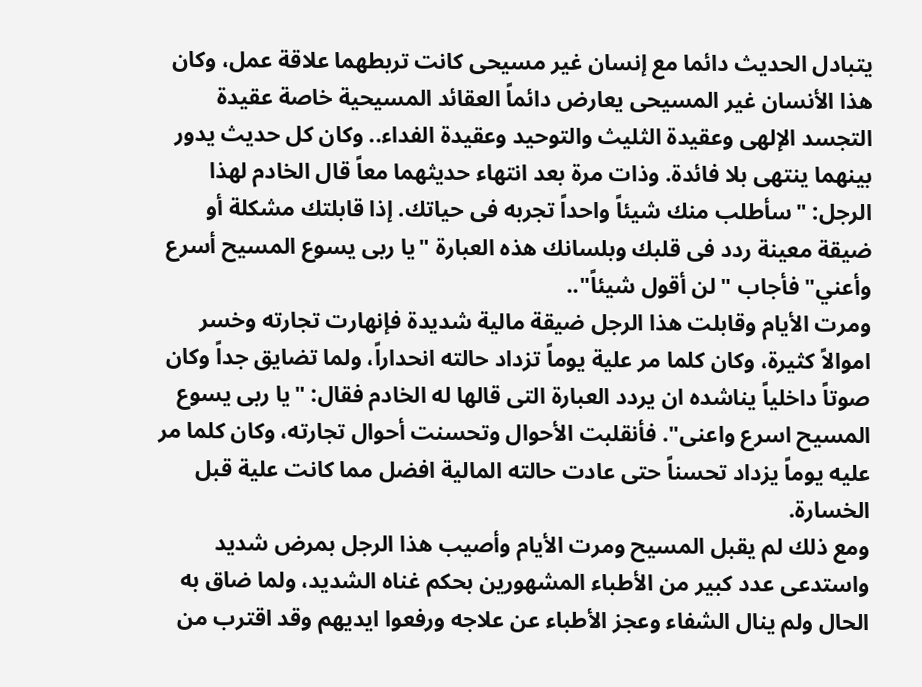يتبادل الحديث دائما مع إنسان غير مسيحى كانت تربطهما علاقة عمل، وكان هذا الأنسان غير المسيحى يعارض دائماً العقائد المسيحية خاصة عقيدة التجسد الإلهى وعقيدة الثليث والتوحيد وعقيدة الفداء.. وكان كل حديث يدور بينهما ينتهى بلا فائدة. وذات مرة بعد انتهاء حديثهما معاً قال الخادم لهذا الرجل: "سأطلب منك شيئاً واحداً تجربه فى حياتك. إذا قابلتك مشكلة أو ضيقة معينة ردد فى قلبك وبلسانك هذه العبارة "يا ربى يسوع المسيح أسرع وأعني" فأجاب "لن أقول شيئاً"..
ومرت الأيام وقابلت هذا الرجل ضيقة مالية شديدة فإنهارت تجارته وخسر اموالاً كثيرة، وكان كلما مر علية يوماً تزداد حالته انحداراً، ولما تضايق جداً وكان صوتاً داخلياً يناشده ان يردد العبارة التى قالها له الخادم فقال: "يا ربى يسوع المسيح اسرع واعنى". فأنقلبت الأحوال وتحسنت أحوال تجارته، وكان كلما مر عليه يوماً يزداد تحسناً حتى عادت حالته المالية افضل مما كانت علية قبل الخسارة.
ومع ذلك لم يقبل المسيح ومرت الأيام وأصيب هذا الرجل بمرض شديد واستدعى عدد كبير من الأطباء المشهورين بحكم غناه الشديد، ولما ضاق به الحال ولم ينال الشفاء وعجز الأطباء عن علاجه ورفعوا ايديهم وقد اقترب من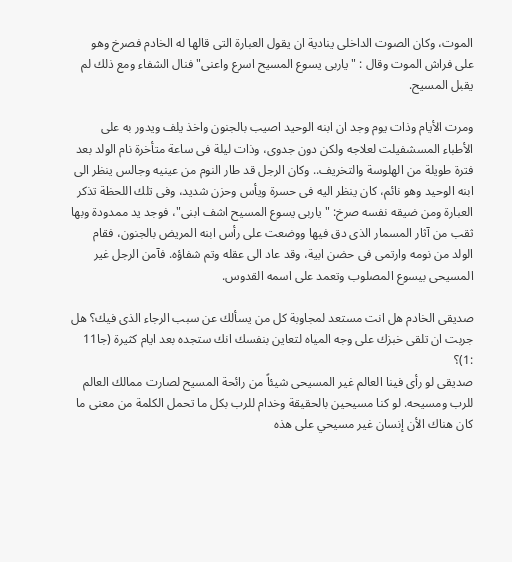الموت، وكان الصوت الداخلى ينادية ان يقول العبارة التى قالها له الخادم فصرخ وهو على فراش الموت وقال : "ياربى يسوع المسيح اسرع واعنى" فنال الشفاء ومع ذلك لم يقبل المسيح.

ومرت الأيام وذات يوم وجد ان ابنه الوحيد اصيب بالجنون واخذ يلف ويدور به على الأطباء المسشفيلت لعلاجه ولكن دون جدوى، وذات ليلة فى ساعة متأخرة نام الولد بعد فترة طويلة من الهلوسة والتخريف.. وكان الرجل قد طار النوم من عينيه وجالس ينظر الى ابنه الوحيد وهو نائم، كان ينظر اليه فى حسرة ويأس وحزن شديد، وفى تلك اللحظة تذكر العبارة ومن ضيقه نفسه صرخ: "ياربى يسوع المسيح اشف ابنى"، فوجد يد ممدودة وبها ثقب من آثار المسمار الذى دق فيها ووضعت على رأس ابنه المريض بالجنون، فقام الولد من نومه وارتمى فى حضن ابية، وقد عاد الى عقله وتم شفاؤه. فآمن الرجل غير المسيحى بيسوع المصلوب وتعمد على اسمه القدوس.

صديقى الخادم هل انت مستعد لمجاوبة كل من يسألك عن سبب الرجاء الذى فيك؟ هل جربت ان تلقى خبزك على وجه المياه لتعاين بنفسك انك ستجده بعد ايام كثيرة (جا11 :1)؟
صديقى لو رأى فينا العالم غير المسيحى شيئاً من رائحة المسيح لصارت ممالك العالم للرب ومسيحه. لو كنا مسيحين بالحقيقة وخدام للرب بكل ما تحمل الكلمة من معنى ما كان هناك الأن إنسان غير مسيحي على هذه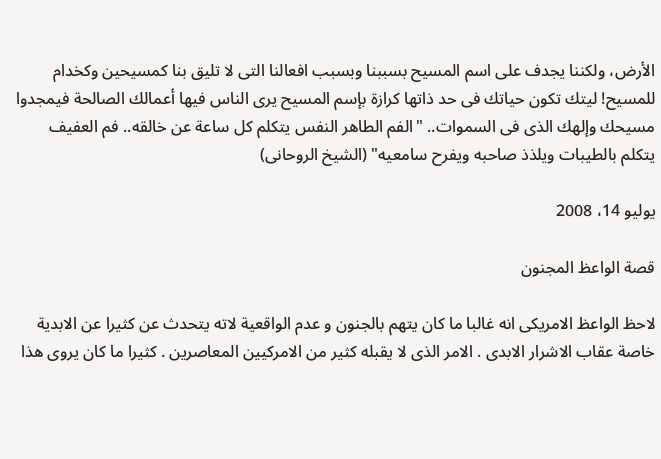الأرض، ولكننا يجدف على اسم المسيح بسببنا وبسبب افعالنا التى لا تليق بنا كمسيحين وكخدام للمسيح! ليتك تكون حياتك فى حد ذاتها كرازة بإسم المسيح يرى الناس فيها أعمالك الصالحة فيمجدوا مسيحك وإلهك الذى فى السموات.. "الفم الطاهر النفس يتكلم كل ساعة عن خالقه.. فم العفيف يتكلم بالطيبات ويلذذ صاحبه ويفرح سامعيه" (الشيخ الروحانى)

يوليو 14، 2008

قصة الواعظ المجنون

لاحظ الواعظ الامريكى انه غالبا ما كان يتهم بالجنون و عدم الواقعية لاته يتحدث عن كثيرا عن الابدية خاصة عقاب الاشرار الابدى . الامر الذى لا يقبله كثير من الامركيين المعاصرين . كثيرا ما كان يروى هذا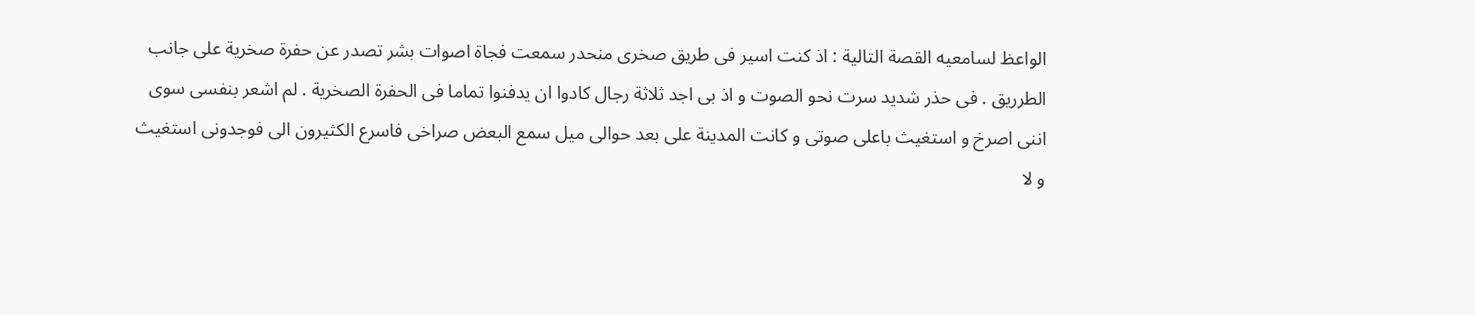الواعظ لسامعيه القصة التالية : اذ كنت اسير فى طريق صخرى منحدر سمعت فجاة اصوات بشر تصدر عن حفرة صخرية على جانب الطرريق . فى حذر شديد سرت نحو الصوت و اذ بى اجد ثلاثة رجال كادوا ان يدفنوا تماما فى الحفرة الصخرية . لم اشعر بنفسى سوى اننى اصرخ و استغيث باعلى صوتى و كانت المدينة على بعد حوالى ميل سمع البعض صراخى فاسرع الكثيرون الى فوجدونى استغيث و لا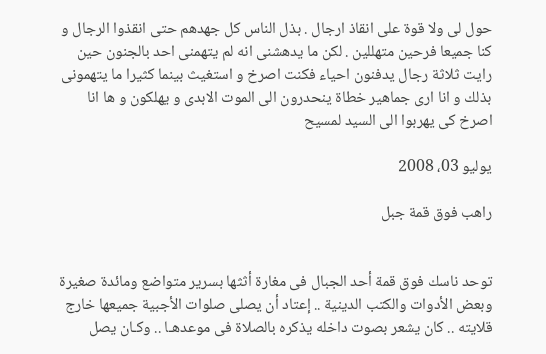حول لى ولا قوة على انقاذ ارجال . بذل الناس كل جهدهم حتى انقذوا الرجال و كنا جميعا فرحين متهللين . لكن ما يدهشنى انه لم يتهمنى احد بالجنون حين رايت ثلاثة رجال يدفنون احياء فكنت اصرخ و استغيث بينما كثيرا ما يتهمونى بذلك و انا ارى جماهير خطاة ينحدرون الى الموت الابدى و يهلكون و ها انا اصرخ كى يهربوا الى السيد لمسيح

يوليو 03، 2008

راهب فوق قمة جبل


توحد ناسك فوق قمة أحد الجبال فى مغارة أثثها بسرير متواضع ومائدة صغيرة وبعض الأدوات والكتب الدينية .. إعتاد أن يصلى صلوات الأجبية جميعها خارج قلايته .. كان يشعر بصوت داخله يذكره بالصلاة فى موعدهـا .. وكـان يصل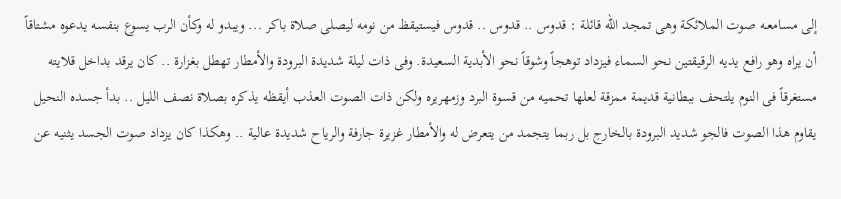إلى مسامعـه صوت الملائكة وهى تمجد الله قائلة : قدوس .. قدوس .. قدوس فيستيقظ من نومه ليصلى صلاة باكر ... ويبدو له وكأن الرب يسوع بنفسه يدعوه مشتاقاً أن يراه وهو رافع يديه الرقيقتين نحو السماء فيزداد توهجاً وشوقاً نحو الأبدية السعيدة. وفى ذات ليلة شديدة البرودة والأمطار تهطل بغزارة .. كان يرقد بداخل قلايته مستغرقاً فى النوم يلتحف ببطانية قديمة ممزقة لعلها تحميه من قسوة البرد وزمهريره ولكن ذات الصوت العذب أيقظه يذكره بصلاة نصف الليل .. بدأ جسده النحيل يقاوم هذا الصوت فالجو شديد البرودة بالخارج بل ربما يتجمد من يتعرض له والأمطار غزيرة جارفة والرياح شديدة عالية .. وهكذا كان يزداد صوت الجسد يثنيه عن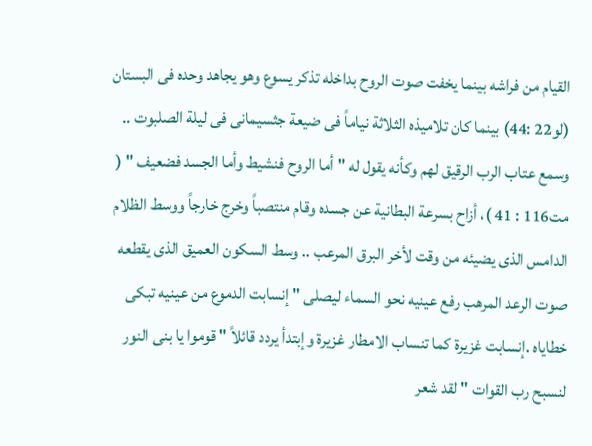القيام من فراشه بينما يخفت صوت الروح بداخله تذكر يسوع وهو يجاهد وحده فى البستان (لو22 :44) بينما كان تلاميذه الثلاثة نياماً فى ضيعة جثسيمانى فى ليلة الصلبوت .. وسمع عتاب الرب الرقيق لهم وكأنه يقول له " أما الروح فنشيط وأما الجسد فضعيف " ( مت116 : 41 )، أزاح بسرعة البطانية عن جسده وقام منتصباً وخرج خارجاً ووسط الظلام الدامس الذى يضيئه من وقت لأخر البرق المرعب .. وسط السكون العميق الذى يقطعه صوت الرعد المرهب رفع عينيه نحو السماء ليصلى " إنسابت الدموع من عينيه تبكى خطاياه .إنسابت غزيرة كما تنساب الامطار غزيرة وإبتدأ يردد قائلاً " قوموا يا بنى النور لنسبح رب القوات " لقد شعر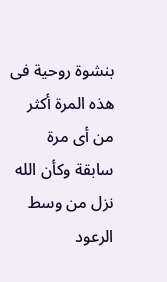بنشوة روحية فى هذه المرة أكثر من أى مرة سابقة وكأن الله نزل من وسط الرعود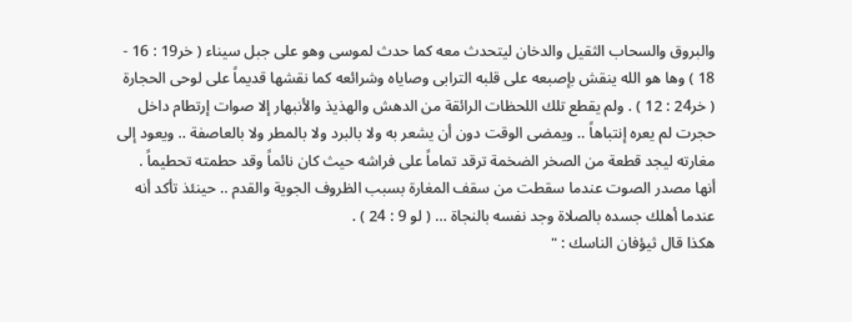والبروق والسحاب الثقيل والدخان ليتحدث معه كما حدث لموسى وهو على جبل سيناء ( خر19 : 16 - 18 ) وها هو الله ينقش بإصبعه على قلبه الترابى وصاياه وشرائعه كما نقشها قديماً على لوحى الحجارة ( خر24 : 12 ) . ولم يقطع تلك اللحظات الرائقة من الدهش والهذيذ والأنبهار إلا صوات إرتطام داخل حجرت لم يعره إنتباهاً .. ويمضى الوقت دون أن يشعر به ولا بالبرد ولا بالمطر ولا بالعاصفة .. ويعود إلى مغارته ليجد قطعة من الصخر الضخمة ترقد تماماً على فراشه حيث كان نائماً وقد حطمته تحطيماً . أنها مصدر الصوت عندما سقطت من سقف المغارة بسبب الظروف الجوية والقدم .. حينئذ تأكد أنه عندما أهلك جسده بالصلاة وجد نفسه بالنجاة ... ( لو 9 : 24 ) .
هكذا قال ثيؤفان الناسك : "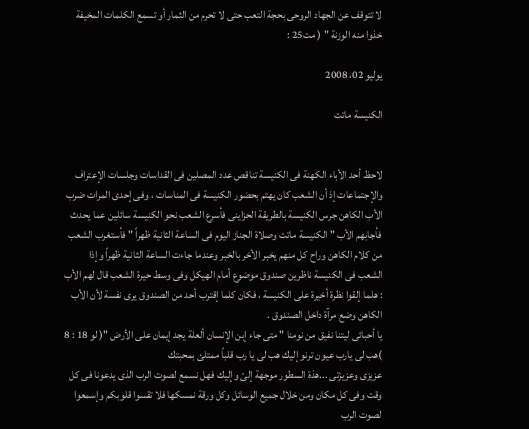لا تتوقف عن الجهاد الروحى بحجة التعب حتى لا تحرم من الثمار أو تسمع الكلمات المخيفة خذوا منه الوزنة " ( مت25 :

يوليو 02، 2008

الكنيسة ماتت


لاحظ أحد الأباء الكهنة فى الكنيسة تناقص عدد المصلين فى القداسات وجلسات الإعتراف والإجتماعات إذ أن الشعب كان يهتم بحضور الكنيسة فى المناسات ، وفى إحدى المرات ضرب الأب الكاهن جرس الكنيسة بالطريقة الحزاينى فأسرع الشعب نحو الكنيسة سائلين عما يحدث فأجابهم الأب " الكنيسة ماتت وصلاة الجناز اليوم فى الساعة الثانية ظهراً " فأستغرب الشعب من كلام الكاهن وراح كل منهم يخبر الأخر بالخبر وعندما جاءت الساعة الثانية ظهراً وإذا الشعب فى الكنيسة ناظرين صندوق موضوع أمام الهيكل وفى وسط حيرة الشعب قال لهم الأب : هلما إلقوا نظرة أخيرة على الكنيسة ، فكان كلما إقترب أحد من الصندوق يرى نفسة لأن الأب الكاهن وضع مرآة داخل الصندوق .
يا أحبائى ليتنا نفيق من نومنا " متى جاء إبن الإنسان ألعلة يجد إيمان على الأرض "( لو 18 : 8 )هب لى يارب عيون ترنو إليك هب لى يا رب قلباً ممتلئ بمحبتك
عزيزى وعزيزتى ...هذة السطور موجهة إلىّ وإليك فهل نسمع لصوت الرب الذى يدعونا فى كل وقت وفى كل مكان ومن خلال جميع الوسائل وكل ورقة نمسكها فلا تقسوا قلوبكم وإسمعوا لصوت الرب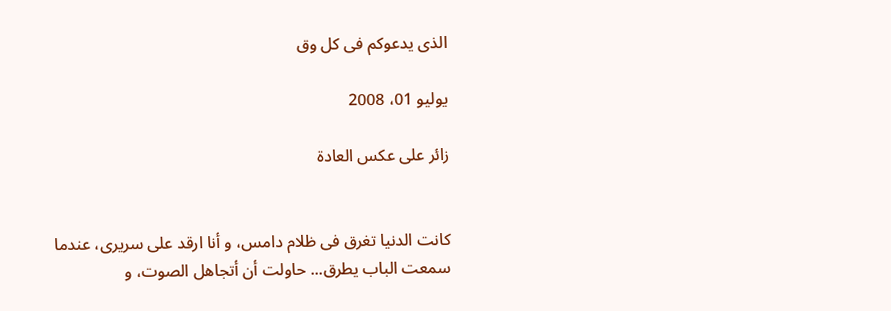الذى يدعوكم فى كل وق

يوليو 01، 2008

زائر على عكس العادة


كانت الدنيا تغرق فى ظلام دامس، و أنا ارقد على سريرى، عندما سمعت الباب يطرق... حاولت أن أتجاهل الصوت، و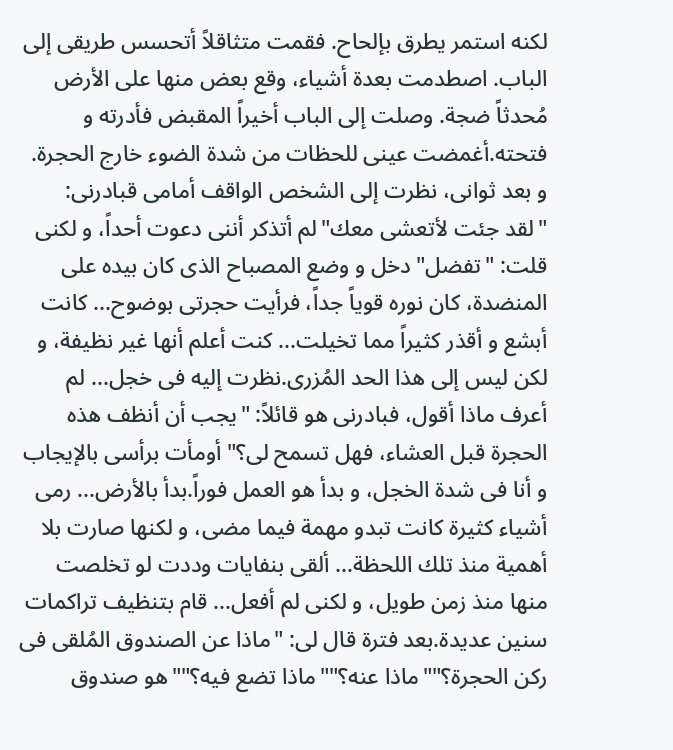لكنه استمر يطرق بإلحاح. فقمت متثاقلاً أتحسس طريقى إلى الباب. اصطدمت بعدة أشياء، وقع بعض منها على الأرض مُحدثاً ضجة. وصلت إلى الباب أخيراً المقبض فأدرته و فتحته.أغمضت عينى للحظات من شدة الضوء خارج الحجرة. و بعد ثوانى، نظرت إلى الشخص الواقف أمامى قبادرنى: "لقد جئت لأتعشى معك"لم أتذكر أننى دعوت أحداً، و لكنى قلت: "تفضل"دخل و وضع المصباح الذى كان بيده على المنضدة، كان نوره قوياً جداً، فرأيت حجرتى بوضوح... كانت أبشع و أقذر كثيراً مما تخيلت... كنت أعلم أنها غير نظيفة، و لكن ليس إلى هذا الحد المُزرى.نظرت إليه فى خجل... لم أعرف ماذا أقول، فبادرنى هو قائلاً: "يجب أن أنظف هذه الحجرة قبل العشاء، فهل تسمح لى؟" أومأت برأسى بالإيجاب و أنا فى شدة الخجل، و بدأ هو العمل فوراً.بدأ بالأرض... رمى أشياء كثيرة كانت تبدو مهمة فيما مضى، و لكنها صارت بلا أهمية منذ تلك اللحظة... ألقى بنفايات وددت لو تخلصت منها منذ زمن طويل، و لكنى لم أفعل... قام بتنظيف تراكمات سنين عديدة.بعد فترة قال لى: "ماذا عن الصندوق المُلقى فى ركن الحجرة؟""ماذا عنه؟""ماذا تضع فيه؟""هو صندوق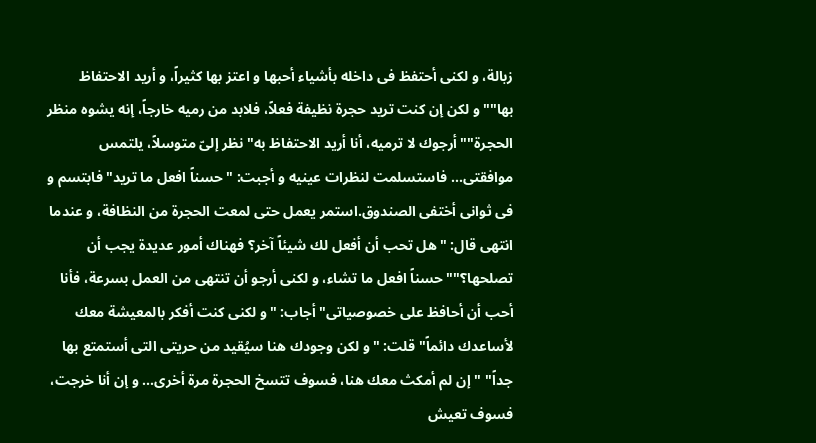زبالة، و لكنى أحتفظ فى داخله بأشياء أحبها و اعتز بها كثيراً، و أريد الاحتفاظ بها""و لكن إن كنت تريد حجرة نظيفة فعلاً، فلابد من رميه خارجاً، إنه يشوه منظر الحجرة""أرجوك لا ترميه، أنا أريد الاحتفاظ به"نظر إلىّ متوسلاً، يلتمس موافقتى... فاستسلمت لنظرات عينيه و أجبت: "حسناً افعل ما تريد"فابتسم و فى ثوانى أختفى الصندوق.استمر يعمل حتى لمعت الحجرة من النظافة، و عندما انتهى قال: "هل تحب أن أفعل لك شيئاً آخر؟ فهناك أمور عديدة يجب أن تصلحها؟""حسناً افعل ما تشاء، و لكنى أرجو أن تنتهى من العمل بسرعة، فأنا أحب أن أحافظ على خصوصياتى"أجاب: "و لكنى كنت أفكر بالمعيشة معك لأساعدك دائماً" قلت: "و لكن وجودك هنا سيُقيد من حريتى التى أستمتع بها جداً" "إن لم أمكث معك هنا، فسوف تتسخ الحجرة مرة أخرى... و إن أنا خرجت، فسوف تعيش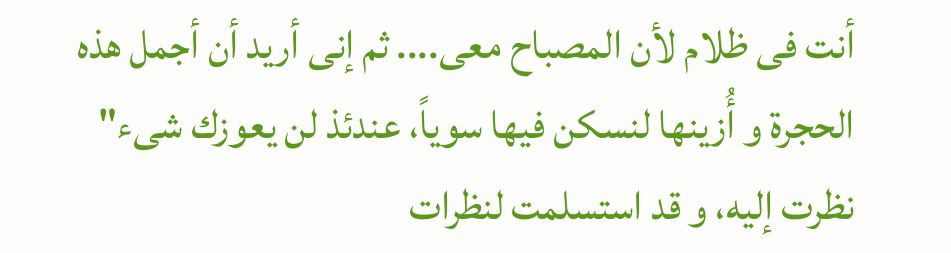أنت فى ظلام لأن المصباح معى.... ثم إنى أريد أن أجمل هذه الحجرة و أُزينها لنسكن فيها سوياً، عندئذ لن يعوزك شىء" نظرت إليه، و قد استسلمت لنظرات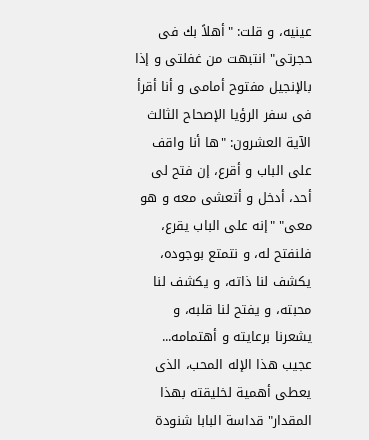عينيه، و قلت: "أهلاً بك فى حجرتى" انتبهت من غفلتى و إذا بالإنجيل مفتوح أمامى و أنا أقرأ فى سفر الرؤيا الإصحاح الثالث الآية العشرون: "ها أنا واقف على الباب و أقرع، إن فتح لى أحد، أدخل و أتعشى معه و هو معى" "إنه على الباب يقرع، فلنفتح له، و نتمتع بوجوده، يكشف لنا ذاته، و يكشف لنا محبته، و يفتح لنا قلبه، و يشعرنا برعايته و أهتمامه... عجيب هذا الإله المحب، الذى يعطى أهمية لخليقته بهذا المقدار" قداسة البابا شنودة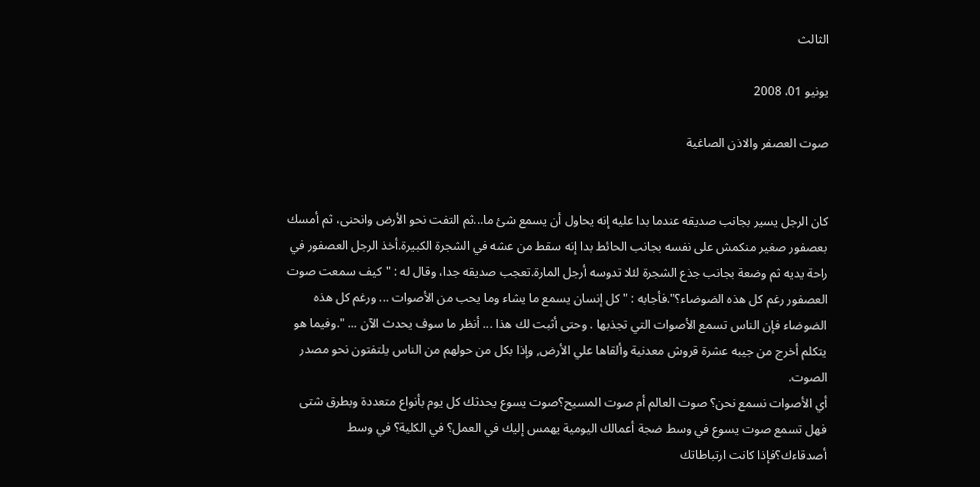الثالث

يونيو 01، 2008

صوت العصفر والاذن الصاغية


كان الرجل يسير بجانب صديقه عندما بدا عليه إنه يحاول أن يسمع شئ ما...ثم التفت نحو الأرض وانحنى، ثم أمسك بعصفور صغير منكمش على نفسه بجانب الحائط بدا إنه سقط من عشه في الشجرة الكبيرة.أخذ الرجل العصفور في راحة يديه ثم وضعة بجانب جذع الشجرة لئلا تدوسه أرجل المارة.تعجب صديقه جدا، وقال له : "كيف سمعت صوت العصفور رغم كل هذه الضوضاء؟".فأجابه : "كل إنسان يسمع ما يشاء وما يحب من الأصوات ... ورغم كل هذه الضوضاء فإن الناس تسمع الأصوات التي تجذبها . وحتى أثبت لك هذا ... أنظر ما سوف يحدث الآن ... ".وفيما هو يتكلم أخرج من جيبه عشرة قروش معدنية وألقاها علي الأرض, وإذا بكل من حولهم من الناس يلتفتون نحو مصدر الصوت.
أي الأصوات نسمع نحن؟ صوت العالم أم صوت المسيح؟صوت يسوع يحدثك كل يوم بأنواع متعددة وبطرق شتى فهل تسمع صوت يسوع في وسط ضجة أعمالك اليومية يهمس إليك في العمل؟ في الكلية؟ في وسط أصدقاءك؟فإذا كانت ارتباطاتك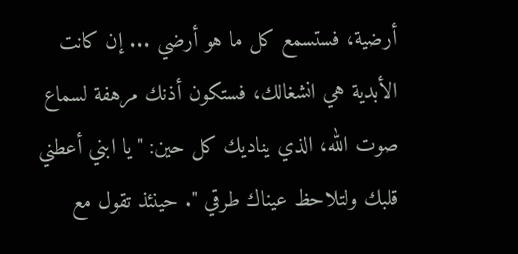أرضية، فستسمع كل ما هو أرضي ... إن كانت الأبدية هي انشغالك، فستكون أذنك مرهفة لسماع صوت الله، الذي يناديك كل حين: "يا ابني أعطني قلبك ولتلاحظ عيناك طرقي ". حينئذ تقول مع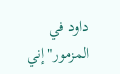داود في المزمور"إني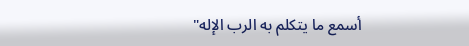أسمع ما يتكلم به الرب الإله"